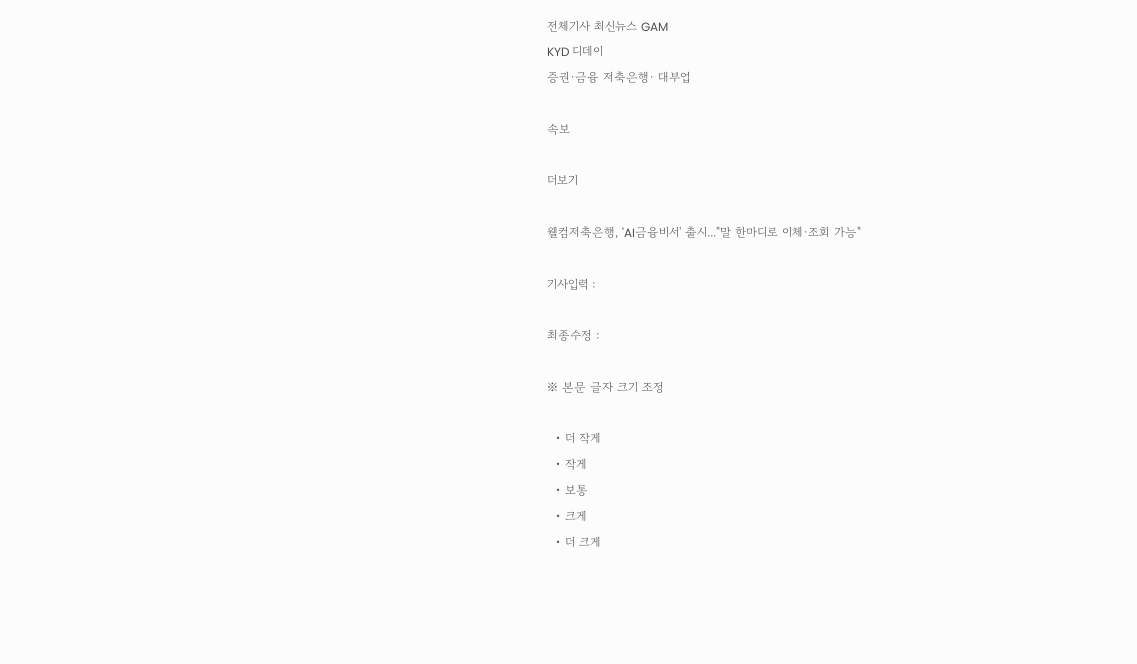전체기사 최신뉴스 GAM
KYD 디데이
증권·금융 저축은행· 대부업

속보

더보기

웰컴저축은행, 'AI금융비서' 출시..."말 한마디로 이체·조회 가능"

기사입력 :

최종수정 :

※ 본문 글자 크기 조정

  • 더 작게
  • 작게
  • 보통
  • 크게
  • 더 크게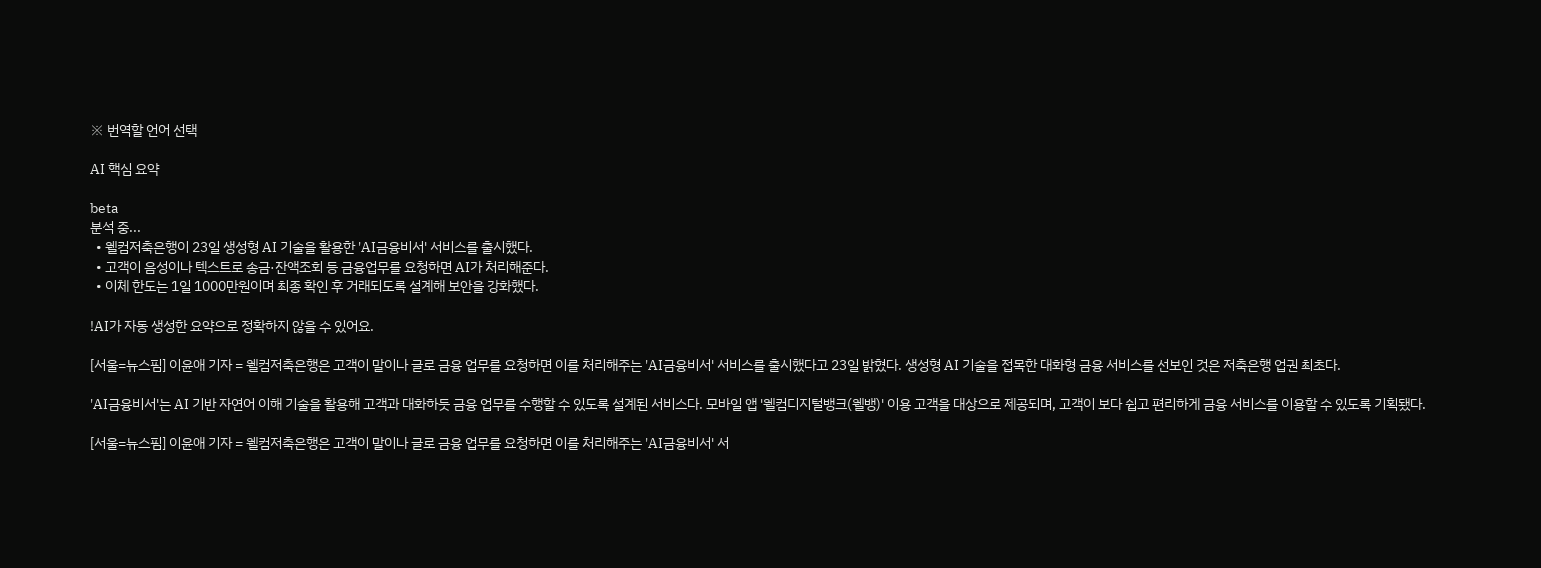※ 번역할 언어 선택

AI 핵심 요약

beta
분석 중...
  • 웰컴저축은행이 23일 생성형 AI 기술을 활용한 'AI금융비서' 서비스를 출시했다.
  • 고객이 음성이나 텍스트로 송금·잔액조회 등 금융업무를 요청하면 AI가 처리해준다.
  • 이체 한도는 1일 1000만원이며 최종 확인 후 거래되도록 설계해 보안을 강화했다.

!AI가 자동 생성한 요약으로 정확하지 않을 수 있어요.

[서울=뉴스핌] 이윤애 기자 = 웰컴저축은행은 고객이 말이나 글로 금융 업무를 요청하면 이를 처리해주는 'AI금융비서' 서비스를 출시했다고 23일 밝혔다. 생성형 AI 기술을 접목한 대화형 금융 서비스를 선보인 것은 저축은행 업권 최초다.

'AI금융비서'는 AI 기반 자연어 이해 기술을 활용해 고객과 대화하듯 금융 업무를 수행할 수 있도록 설계된 서비스다. 모바일 앱 '웰컴디지털뱅크(웰뱅)' 이용 고객을 대상으로 제공되며, 고객이 보다 쉽고 편리하게 금융 서비스를 이용할 수 있도록 기획됐다.

[서울=뉴스핌] 이윤애 기자 = 웰컴저축은행은 고객이 말이나 글로 금융 업무를 요청하면 이를 처리해주는 'AI금융비서' 서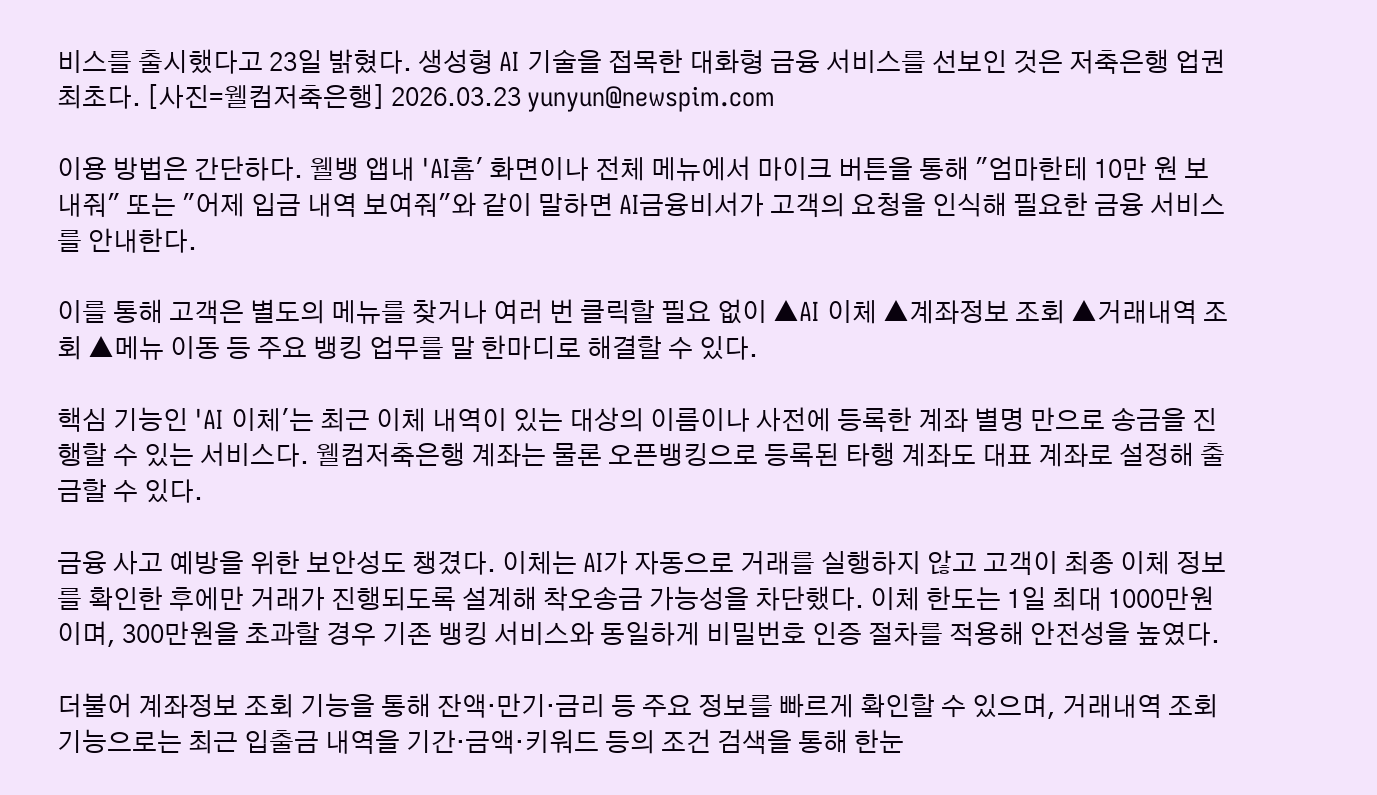비스를 출시했다고 23일 밝혔다. 생성형 AI 기술을 접목한 대화형 금융 서비스를 선보인 것은 저축은행 업권 최초다. [사진=웰컴저축은행] 2026.03.23 yunyun@newspim.com

이용 방법은 간단하다. 웰뱅 앱내 'AI홈' 화면이나 전체 메뉴에서 마이크 버튼을 통해 "엄마한테 10만 원 보내줘" 또는 "어제 입금 내역 보여줘"와 같이 말하면 AI금융비서가 고객의 요청을 인식해 필요한 금융 서비스를 안내한다.

이를 통해 고객은 별도의 메뉴를 찾거나 여러 번 클릭할 필요 없이 ▲AI 이체 ▲계좌정보 조회 ▲거래내역 조회 ▲메뉴 이동 등 주요 뱅킹 업무를 말 한마디로 해결할 수 있다.

핵심 기능인 'AI 이체'는 최근 이체 내역이 있는 대상의 이름이나 사전에 등록한 계좌 별명 만으로 송금을 진행할 수 있는 서비스다. 웰컴저축은행 계좌는 물론 오픈뱅킹으로 등록된 타행 계좌도 대표 계좌로 설정해 출금할 수 있다.

금융 사고 예방을 위한 보안성도 챙겼다. 이체는 AI가 자동으로 거래를 실행하지 않고 고객이 최종 이체 정보를 확인한 후에만 거래가 진행되도록 설계해 착오송금 가능성을 차단했다. 이체 한도는 1일 최대 1000만원이며, 300만원을 초과할 경우 기존 뱅킹 서비스와 동일하게 비밀번호 인증 절차를 적용해 안전성을 높였다.

더불어 계좌정보 조회 기능을 통해 잔액·만기·금리 등 주요 정보를 빠르게 확인할 수 있으며, 거래내역 조회 기능으로는 최근 입출금 내역을 기간·금액·키워드 등의 조건 검색을 통해 한눈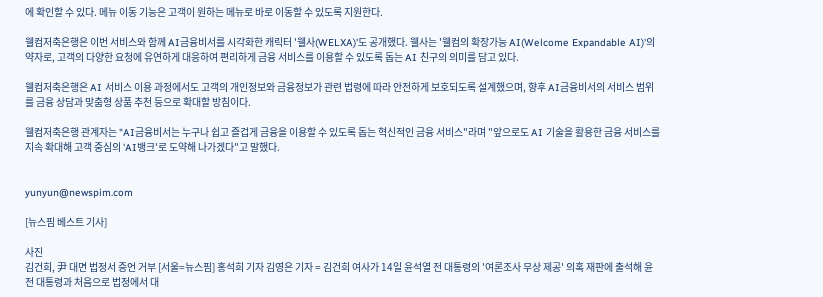에 확인할 수 있다. 메뉴 이동 기능은 고객이 원하는 메뉴로 바로 이동할 수 있도록 지원한다.

웰컴저축은행은 이번 서비스와 함께 AI금융비서를 시각화한 캐릭터 '웰사(WELXA)'도 공개했다. 웰사는 '웰컴의 확장가능 AI(Welcome Expandable AI)'의 약자로, 고객의 다양한 요청에 유연하게 대응하여 편리하게 금융 서비스를 이용할 수 있도록 돕는 AI 친구의 의미를 담고 있다.

웰컴저축은행은 AI 서비스 이용 과정에서도 고객의 개인정보와 금융정보가 관련 법령에 따라 안전하게 보호되도록 설계했으며, 향후 AI금융비서의 서비스 범위를 금융 상담과 맞춤형 상품 추천 등으로 확대할 방침이다.

웰컴저축은행 관계자는 "AI금융비서는 누구나 쉽고 즐겁게 금융을 이용할 수 있도록 돕는 혁신적인 금융 서비스"라며 "앞으로도 AI 기술을 활용한 금융 서비스를 지속 확대해 고객 중심의 'AI뱅크'로 도약해 나가겠다"고 말했다.


yunyun@newspim.com

[뉴스핌 베스트 기사]

사진
김건희, 尹 대면 법정서 증언 거부 [서울=뉴스핌] 홍석희 기자 김영은 기자 = 김건희 여사가 14일 윤석열 전 대통령의 '여론조사 무상 제공' 의혹 재판에 출석해 윤 전 대통령과 처음으로 법정에서 대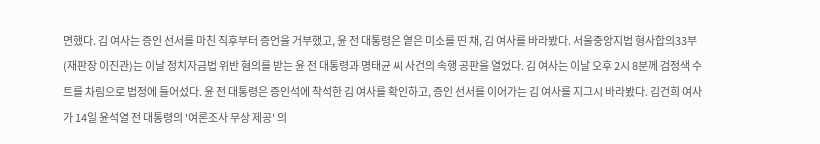면했다. 김 여사는 증인 선서를 마친 직후부터 증언을 거부했고, 윤 전 대통령은 옅은 미소를 띤 채, 김 여사를 바라봤다. 서울중앙지법 형사합의33부(재판장 이진관)는 이날 정치자금법 위반 혐의를 받는 윤 전 대통령과 명태균 씨 사건의 속행 공판을 열었다. 김 여사는 이날 오후 2시 8분께 검정색 수트를 차림으로 법정에 들어섰다. 윤 전 대통령은 증인석에 착석한 김 여사를 확인하고, 증인 선서를 이어가는 김 여사를 지그시 바라봤다. 김건희 여사가 14일 윤석열 전 대통령의 '여론조사 무상 제공' 의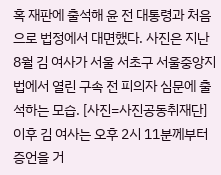혹 재판에 출석해 윤 전 대통령과 처음으로 법정에서 대면했다. 사진은 지난 8월 김 여사가 서울 서초구 서울중앙지법에서 열린 구속 전 피의자 심문에 출석하는 모습. [사진=사진공동취재단] 이후 김 여사는 오후 2시 11분께부터 증언을 거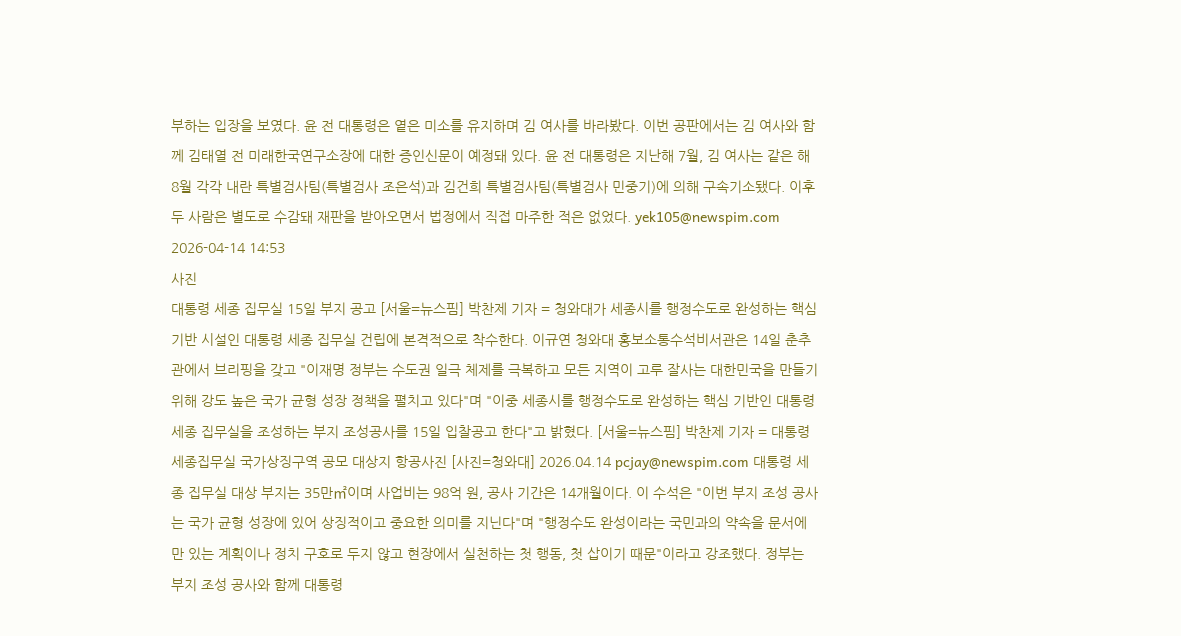부하는 입장을 보였다. 윤 전 대통령은 옅은 미소를 유지하며 김 여사를 바라봤다. 이번 공판에서는 김 여사와 함께 김태열 전 미래한국연구소장에 대한 증인신문이 예정돼 있다. 윤 전 대통령은 지난해 7월, 김 여사는 같은 해 8월 각각 내란 특별검사팀(특별검사 조은석)과 김건희 특별검사팀(특별검사 민중기)에 의해 구속기소됐다. 이후 두 사람은 별도로 수감돼 재판을 받아오면서 법정에서 직접 마주한 적은 없었다. yek105@newspim.com   2026-04-14 14:53
사진
대통령 세종 집무실 15일 부지 공고 [서울=뉴스핌] 박찬제 기자 = 청와대가 세종시를 행정수도로 완성하는 핵심 기반 시설인 대통령 세종 집무실 건립에 본격적으로 착수한다. 이규연 청와대 홍보소통수석비서관은 14일 춘추관에서 브리핑을 갖고 "이재명 정부는 수도권 일극 체제를 극복하고 모든 지역이 고루 잘사는 대한민국을 만들기 위해 강도 높은 국가 균형 성장 정책을 펼치고 있다"며 "이중 세종시를 행정수도로 완성하는 핵심 기반인 대통령 세종 집무실을 조성하는 부지 조성공사를 15일 입찰공고 한다"고 밝혔다. [서울=뉴스핌] 박찬제 기자 = 대통령 세종집무실 국가상징구역 공모 대상지 항공사진 [사진=청와대] 2026.04.14 pcjay@newspim.com 대통령 세종 집무실 대상 부지는 35만㎡이며 사업비는 98억 원, 공사 기간은 14개월이다. 이 수석은 "이번 부지 조성 공사는 국가 균형 성장에 있어 상징적이고 중요한 의미를 지닌다"며 "행정수도 완성이라는 국민과의 약속을 문서에만 있는 계획이나 정치 구호로 두지 않고 현장에서 실천하는 첫 행동, 첫 삽이기 때문"이라고 강조했다. 정부는 부지 조성 공사와 함께 대통령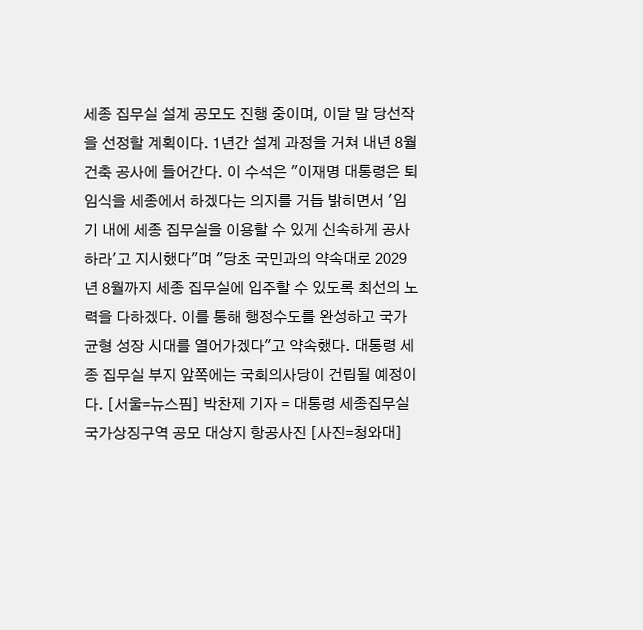세종 집무실 설계 공모도 진행 중이며, 이달 말 당선작을 선정할 계획이다. 1년간 설계 과정을 거쳐 내년 8월 건축 공사에 들어간다. 이 수석은 "이재명 대통령은 퇴임식을 세종에서 하겠다는 의지를 거듭 밝히면서 '임기 내에 세종 집무실을 이용할 수 있게 신속하게 공사하라'고 지시했다"며 "당초 국민과의 약속대로 2029년 8월까지 세종 집무실에 입주할 수 있도록 최선의 노력을 다하겠다. 이를 통해 행정수도를 완성하고 국가 균형 성장 시대를 열어가겠다"고 약속했다. 대통령 세종 집무실 부지 앞쪽에는 국회의사당이 건립될 예정이다. [서울=뉴스핌] 박찬제 기자 = 대통령 세종집무실 국가상징구역 공모 대상지 항공사진 [사진=청와대]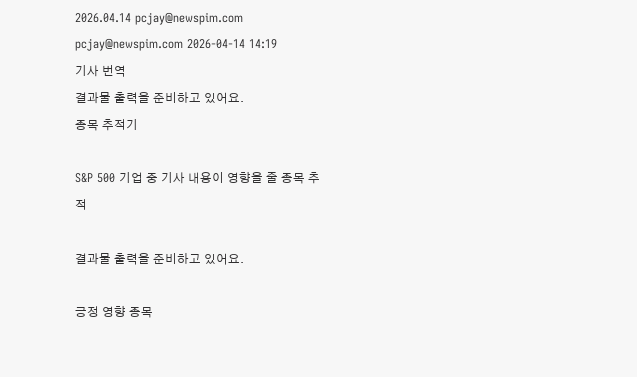2026.04.14 pcjay@newspim.com pcjay@newspim.com 2026-04-14 14:19
기사 번역
결과물 출력을 준비하고 있어요.
종목 추적기

S&P 500 기업 중 기사 내용이 영향을 줄 종목 추적

결과물 출력을 준비하고 있어요.

긍정 영향 종목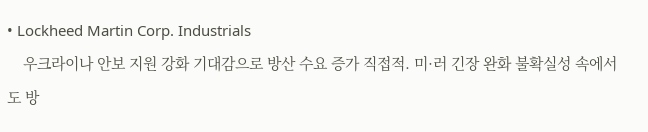• Lockheed Martin Corp. Industrials
    우크라이나 안보 지원 강화 기대감으로 방산 수요 증가 직접적. 미·러 긴장 완화 불확실성 속에서도 방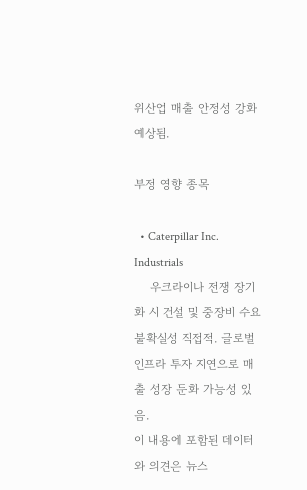위산업 매출 안정성 강화 예상됨.

부정 영향 종목

  • Caterpillar Inc. Industrials
    우크라이나 전쟁 장기화 시 건설 및 중장비 수요 불확실성 직접적. 글로벌 인프라 투자 지연으로 매출 성장 둔화 가능성 있음.
이 내용에 포함된 데이터와 의견은 뉴스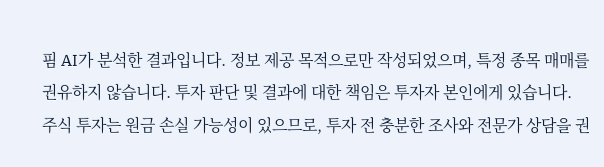핌 AI가 분석한 결과입니다. 정보 제공 목적으로만 작성되었으며, 특정 종목 매매를 권유하지 않습니다. 투자 판단 및 결과에 대한 책임은 투자자 본인에게 있습니다. 주식 투자는 원금 손실 가능성이 있으므로, 투자 전 충분한 조사와 전문가 상담을 권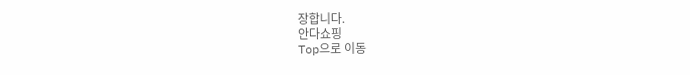장합니다.
안다쇼핑
Top으로 이동